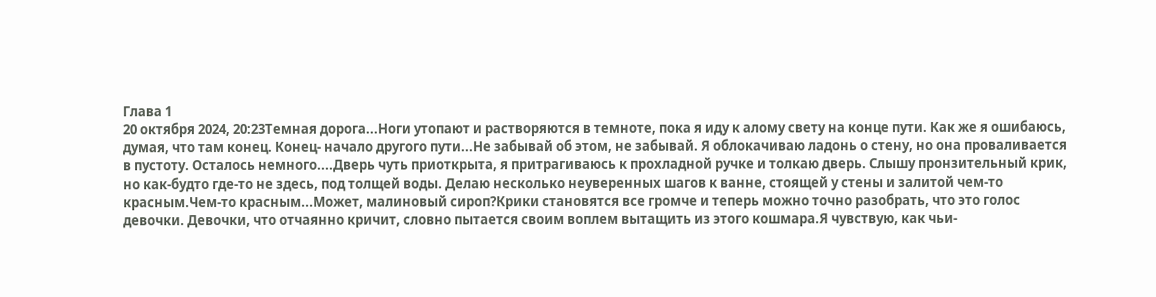Глава 1
20 октября 2024, 20:23Темная дорога...Ноги утопают и растворяются в темноте, пока я иду к алому свету на конце пути. Как же я ошибаюсь, думая, что там конец. Конец- начало другого пути...Не забывай об этом, не забывай. Я облокачиваю ладонь о стену, но она проваливается в пустоту. Осталось немного....Дверь чуть приоткрыта, я притрагиваюсь к прохладной ручке и толкаю дверь. Слышу пронзительный крик, но как-будто где-то не здесь, под толщей воды. Делаю несколько неуверенных шагов к ванне, стоящей у стены и залитой чем-то красным.Чем-то красным...Может, малиновый сироп?Крики становятся все громче и теперь можно точно разобрать, что это голос девочки. Девочки, что отчаянно кричит, словно пытается своим воплем вытащить из этого кошмара.Я чувствую, как чьи-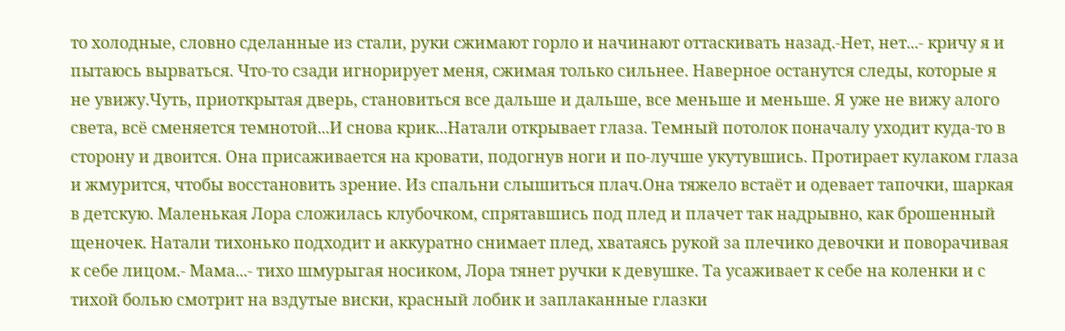то холодные, словно сделанные из стали, руки сжимают горло и начинают оттаскивать назад.-Нет, нет...- кричу я и пытаюсь вырваться. Что-то сзади игнорирует меня, сжимая только сильнее. Наверное останутся следы, которые я не увижу.Чуть, приоткрытая дверь, становиться все дальше и дальше, все меньше и меньше. Я уже не вижу алого света, всё сменяется темнотой...И снова крик...Натали открывает глаза. Темный потолок поначалу уходит куда-то в сторону и двоится. Она присаживается на кровати, подогнув ноги и по-лучше укутувшись. Протирает кулаком глаза и жмурится, чтобы восстановить зрение. Из спальни слышиться плач.Она тяжело встаёт и одевает тапочки, шаркая в детскую. Маленькая Лора сложилась клубочком, спрятавшись под плед и плачет так надрывно, как брошенный щеночек. Натали тихонько подходит и аккуратно снимает плед, хватаясь рукой за плечико девочки и поворачивая к себе лицом.- Мама...- тихо шмурыгая носиком, Лора тянет ручки к девушке. Та усаживает к себе на коленки и с тихой болью смотрит на вздутые виски, красный лобик и заплаканные глазки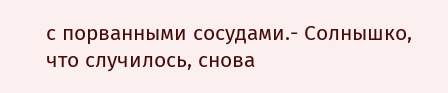с порванными сосудами.- Солнышко, что случилось, снова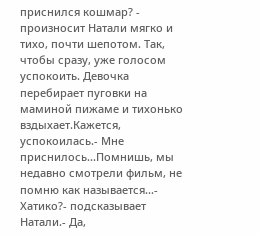приснился кошмар? - произносит Натали мягко и тихо, почти шепотом. Так, чтобы сразу, уже голосом успокоить. Девочка перебирает пуговки на маминой пижаме и тихонько вздыхает.Кажется, успокоилась.- Мне приснилось...Помнишь, мы недавно смотрели фильм, не помню как называется...- Хатико?- подсказывает Натали.- Да,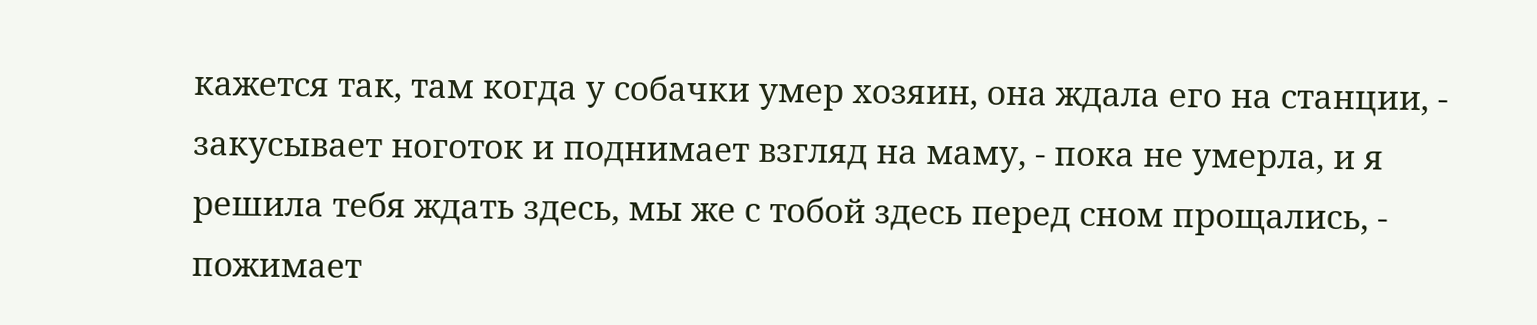кажется так, там когда у собачки умер хозяин, она ждала его на станции, - закусывает ноготок и поднимает взгляд на маму, - пока не умерла, и я решила тебя ждать здесь, мы же с тобой здесь перед сном прощались, - пожимает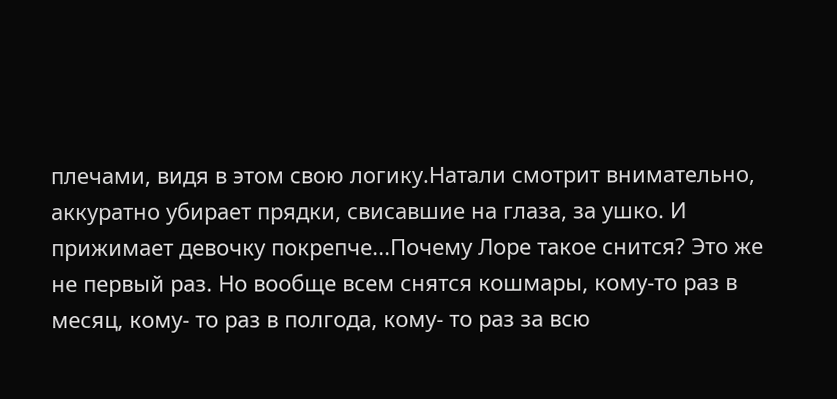плечами, видя в этом свою логику.Натали смотрит внимательно, аккуратно убирает прядки, свисавшие на глаза, за ушко. И прижимает девочку покрепче...Почему Лоре такое снится? Это же не первый раз. Но вообще всем снятся кошмары, кому-то раз в месяц, кому- то раз в полгода, кому- то раз за всю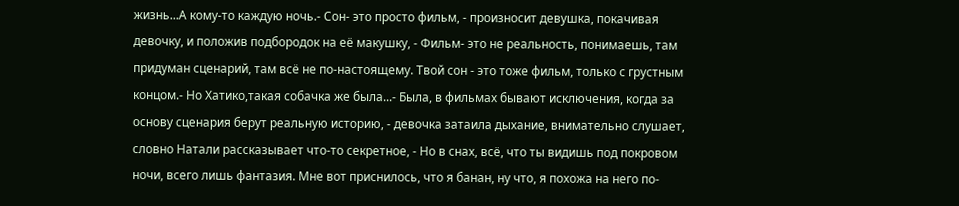жизнь...А кому-то каждую ночь.- Сон- это просто фильм, - произносит девушка, покачивая девочку, и положив подбородок на её макушку, - Фильм- это не реальность, понимаешь, там придуман сценарий, там всё не по-настоящему. Твой сон - это тоже фильм, только с грустным концом.- Но Хатико,такая собачка же была...- Была, в фильмах бывают исключения, когда за основу сценария берут реальную историю, - девочка затаила дыхание, внимательно слушает, словно Натали рассказывает что-то секретное, - Но в снах, всё, что ты видишь под покровом ночи, всего лишь фантазия. Мне вот приснилось, что я банан, ну что, я похожа на него по-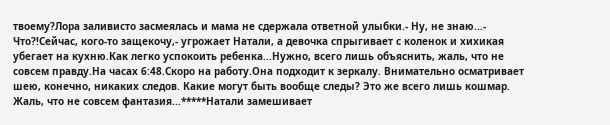твоему?Лора заливисто засмеялась и мама не сдержала ответной улыбки.- Ну, не знаю...- Что?!Сейчас, кого-то защекочу,- угрожает Натали, а девочка спрыгивает с коленок и хихикая убегает на кухню.Как легко успокоить ребенка...Нужно, всего лишь объяснить, жаль, что не совсем правду.На часах 6:48.Скоро на работу.Она подходит к зеркалу. Внимательно осматривает шею, конечно, никаких следов. Какие могут быть вообще следы? Это же всего лишь кошмар. Жаль, что не совсем фантазия...*****Натали замешивает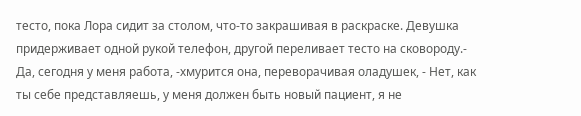тесто, пока Лора сидит за столом, что-то закрашивая в раскраске. Девушка придерживает одной рукой телефон, другой переливает тесто на сковороду.- Да, сегодня у меня работа, -хмурится она, переворачивая оладушек, - Нет, как ты себе представляешь, у меня должен быть новый пациент, я не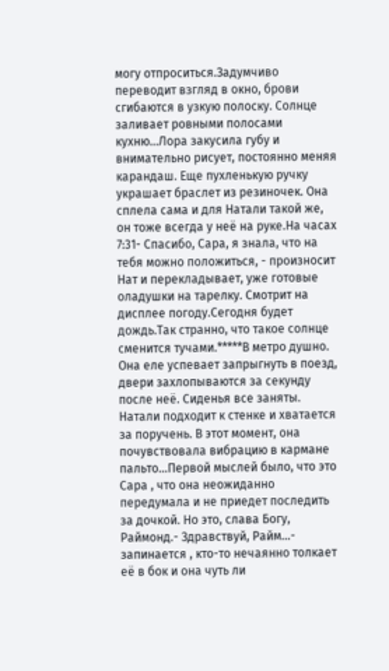могу отпроситься.Задумчиво переводит взгляд в окно, брови сгибаются в узкую полоску. Солнце заливает ровными полосами кухню...Лора закусила губу и внимательно рисует, постоянно меняя карандаш. Еще пухленькую ручку украшает браслет из резиночек. Она сплела сама и для Натали такой же, он тоже всегда у неё на руке.На часах 7:31- Спасибо, Сара, я знала, что на тебя можно положиться, - произносит Нат и перекладывает, уже готовые оладушки на тарелку. Смотрит на дисплее погоду.Сегодня будет дождь.Так странно, что такое солнце сменится тучами.*****В метро душно. Она еле успевает запрыгнуть в поезд, двери захлопываются за секунду после неё. Сиденья все заняты. Натали подходит к стенке и хватается за поручень. В этот момент, она почувствовала вибрацию в кармане пальто...Первой мыслей было, что это Сара , что она неожиданно передумала и не приедет последить за дочкой. Но это, слава Богу, Раймонд.- Здравствуй, Райм...- запинается , кто-то нечаянно толкает её в бок и она чуть ли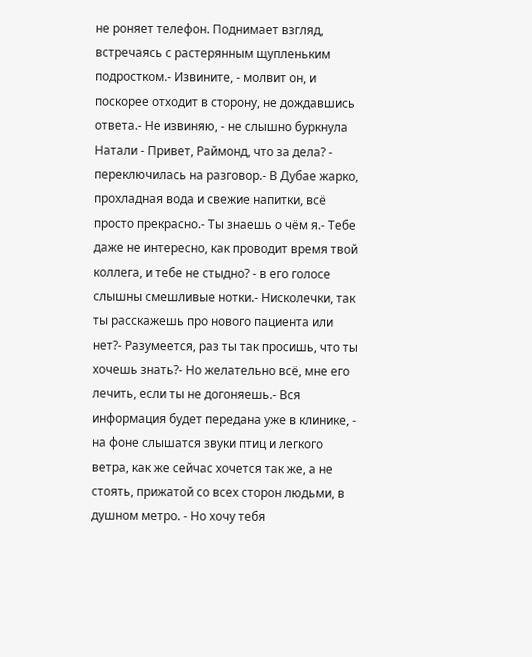не роняет телефон. Поднимает взгляд, встречаясь с растерянным щупленьким подростком.- Извините, - молвит он, и поскорее отходит в сторону, не дождавшись ответа.- Не извиняю, - не слышно буркнула Натали - Привет, Раймонд, что за дела? - переключилась на разговор.- В Дубае жарко, прохладная вода и свежие напитки, всё просто прекрасно.- Ты знаешь о чём я.- Тебе даже не интересно, как проводит время твой коллега, и тебе не стыдно? - в его голосе слышны смешливые нотки.- Нисколечки, так ты расскажешь про нового пациента или нет?- Разумеется, раз ты так просишь, что ты хочешь знать?- Но желательно всё, мне его лечить, если ты не догоняешь.- Вся информация будет передана уже в клинике, - на фоне слышатся звуки птиц и легкого ветра, как же сейчас хочется так же, а не стоять, прижатой со всех сторон людьми, в душном метро. - Но хочу тебя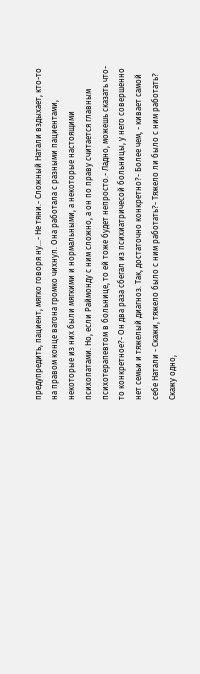предупредить, пациент, мягко говоря ну...- Не тяни.- Сложный Натали вздыхает, кто-то на правом конце вагона громко чихнул. Она работала с разными пациентами, некоторые из них были мягкими и нормальными, а некоторые настоящими психопатами. Но, если Раймонду с ним сложно, а он по праву считается главным психотерапевтом в больнице, то ей тоже будет непросто.- Ладно, можешь сказать что-то конкретное?- Он два раза сбегал из психиатричесой больницы, у него совершенно нет семьи и тяжелый диагноз. Так, достаточно конкретно?- Более чем, - кивает самой себе Натали - Скажи, тяжело было с ним работать?- Тяжело ли было с ним работать? Скажу одно,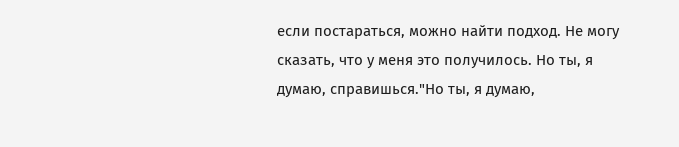если постараться, можно найти подход. Не могу сказать, что у меня это получилось. Но ты, я думаю, справишься."Но ты, я думаю,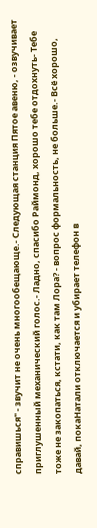справишься" - звучит не очень многообещающе.- Следующая станция Пятое авеню, - озвучивает приглушенный механический голос.- Ладно, спасибо Раймонд, хорошо тебе отдохнуть- Тебе тоже не закопаться, кстати, как там Лора? - вопрос формальность, не больше.- Всё хорошо, давай, покаНатали отключается и убирает телефон в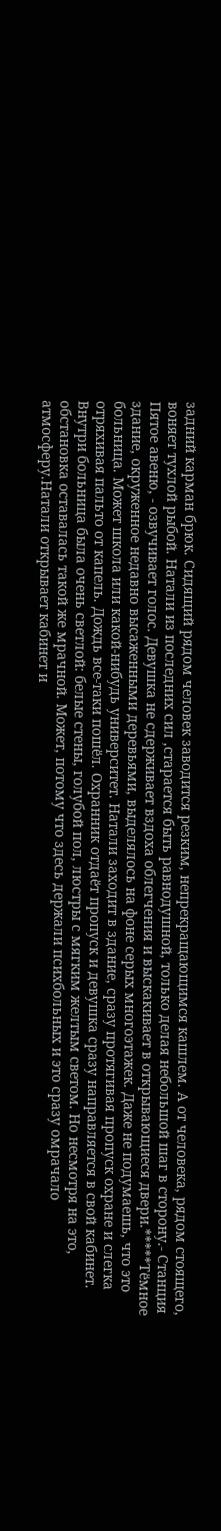задний карман брюк. Сидящий рядом человек заводится резким, непрекращающимся кашлем. А от человека, рядом стоящего, воняет тухлой рыбой. Натали из последних сил ,старается быть равнодушной, только делая небольшой шаг в сторону.- Станция Пятое авеню, - озвучивает голос. Девушка не сдерживает вздоха облегчения и выскакивает в открывающиеся двери.*****Тёмное здание, окруженное недавно высаженными деревьями, выделялось на фоне серых многоэтажек. Даже не подумаешь, что это больница. Может школа или какой-нибудь университет. Натали заходит в здание, сразу протягивая пропуск охране и слегка отряхивая пальто от капель. Дождь все-таки пошёл. Охранник отдаёт пропуск и девушка сразу направляется в свой кабинет. Внутри больница была очень светлой: белые стены, голубой пол, люстры с мягким желтым светом. Но несмотря на это, обстановка оставалась такой же мрачной. Может, потому что здесь держали психбольных и это сразу омрачало атмосферу.Натали открывает кабинет и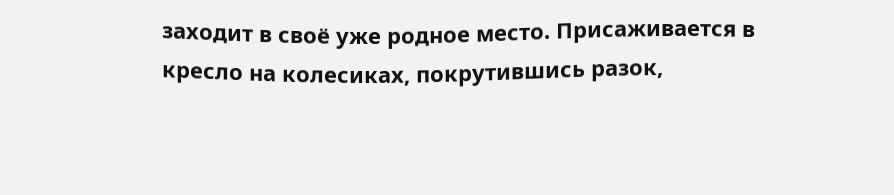заходит в своё уже родное место. Присаживается в кресло на колесиках, покрутившись разок,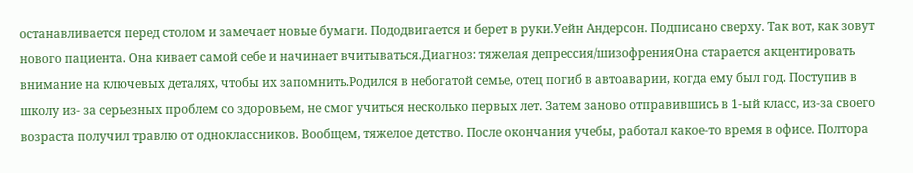останавливается перед столом и замечает новые бумаги. Пододвигается и берет в руки.Уейн Андерсон. Подписано сверху. Так вот, как зовут нового пациента. Она кивает самой себе и начинает вчитываться.Диагноз: тяжелая депрессия/шизофренияОна старается акцентировать внимание на ключевых деталях, чтобы их запомнить.Родился в небогатой семье, отец погиб в автоаварии, когда ему был год. Поступив в школу из- за серьезных проблем со здоровьем, не смог учиться несколько первых лет. Затем заново отправившись в 1-ый класс, из-за своего возраста получил травлю от одноклассников. Вообщем, тяжелое детство. После окончания учебы, работал какое-то время в офисе. Полтора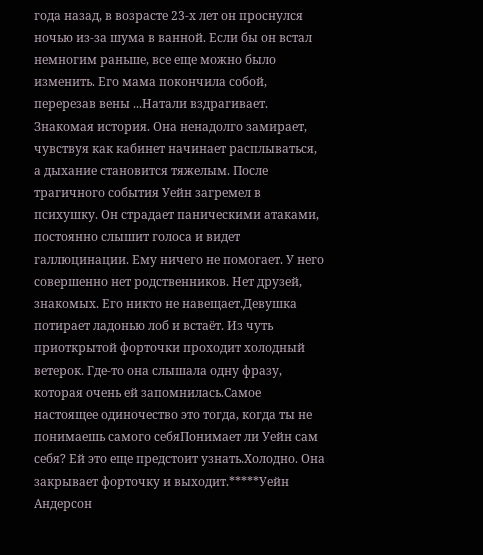года назад, в возрасте 23-х лет он проснулся ночью из-за шума в ванной. Если бы он встал немногим раньше, все еще можно было изменить. Его мама покончила собой, перерезав вены ...Натали вздрагивает. Знакомая история. Она ненадолго замирает, чувствуя как кабинет начинает расплываться, а дыхание становится тяжелым. После трагичного события Уейн загремел в психушку. Он страдает паническими атаками, постоянно слышит голоса и видет галлюцинации. Ему ничего не помогает. У него совершенно нет родственников. Нет друзей, знакомых. Его никто не навещает.Девушка потирает ладонью лоб и встаёт. Из чуть приоткрытой форточки проходит холодный ветерок. Где-то она слышала одну фразу, которая очень ей запомнилась.Самое настоящее одиночество это тогда, когда ты не понимаешь самого себяПонимает ли Уейн сам себя? Ей это еще предстоит узнать.Холодно. Она закрывает форточку и выходит.*****Уейн Андерсон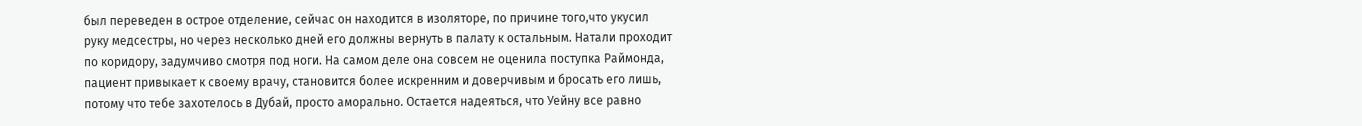был переведен в острое отделение, сейчас он находится в изоляторе, по причине того,что укусил руку медсестры, но через несколько дней его должны вернуть в палату к остальным. Натали проходит по коридору, задумчиво смотря под ноги. На самом деле она совсем не оценила поступка Раймонда, пациент привыкает к своему врачу, становится более искренним и доверчивым и бросать его лишь, потому что тебе захотелось в Дубай, просто аморально. Остается надеяться, что Уейну все равно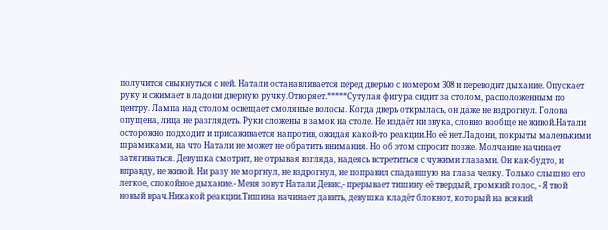получится свыкнуться с ней. Натали останавливается перед дверью с номером 308 и переводит дыхание. Опускает руку и сжимает в ладони дверную ручку.Отворяет.*****Сутулая фигура сидит за столом, расположенным по центру. Лампа над столом освещает смоляные волосы. Когда дверь открылась, он даже не вздрогнул. Голова опущена, лица не разглядеть. Руки сложены в замок на столе. Не издаёт ни звука, словно вообще не живой.Натали осторожно подходит и присаживается напротив, ожидая какой-то реакции.Но её нет.Ладони, покрыты маленькими шрамиками, на что Натали не может не обратить внимания. Но об этом спросит позже. Молчание начинает затягиваться. Девушка смотрит, не отрывая взгляда, надеясь встретиться с чужими глазами. Он как-будто, и вправду, не живой. Ни разу не моргнул, не вздрогнул, не поправил спадавшую на глаза челку. Только слышно его легкое, спокойное дыхание.- Меня зовут Натали Девис,- прерывает тишину её твердый, громкий голос, - Я твой новый врач.Никакой реакции.Тишина начинает давить, девушка кладёт блокнот, который на всякий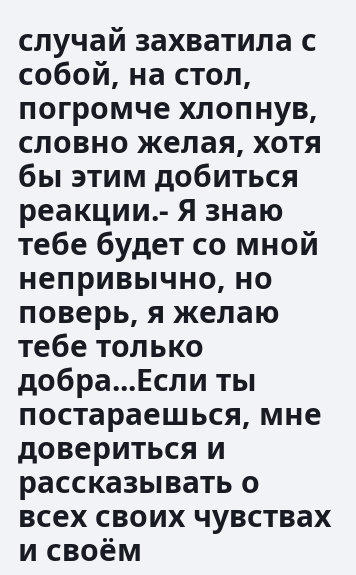случай захватила с собой, на стол, погромче хлопнув, словно желая, хотя бы этим добиться реакции.- Я знаю тебе будет со мной непривычно, но поверь, я желаю тебе только добра...Если ты постараешься, мне довериться и рассказывать о всех своих чувствах и своём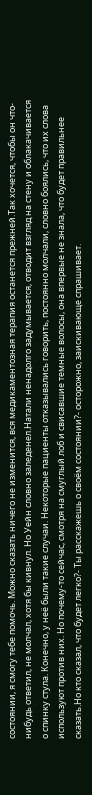состоянии, я смогу тебе помочь. Можно сказать ничего не изменится, вся медикаментозная терапия останется прежней.Так хочется, чтобы он что- нибудь ответил, не молчал, хотя бы кивнул. Но Уейн словно заледенел.Натали ненадолго задумывается, отводит взгляд на стену и облакачивается о спинку стула. Конечно, у неё были такие случаи. Некоторые пациенты отказывались говорить, постоянно молчали, словно боялись, что их слова используют против них. Но почему-то сейчас, смотря на смуглый лоб и свисавшие темные волосы, она впервые не знала, что будет правильнее сказать.Но кто сказал, что будет легко?- Ты расскажешь о своём состоянии?- осторожно, заискивающе спрашивает.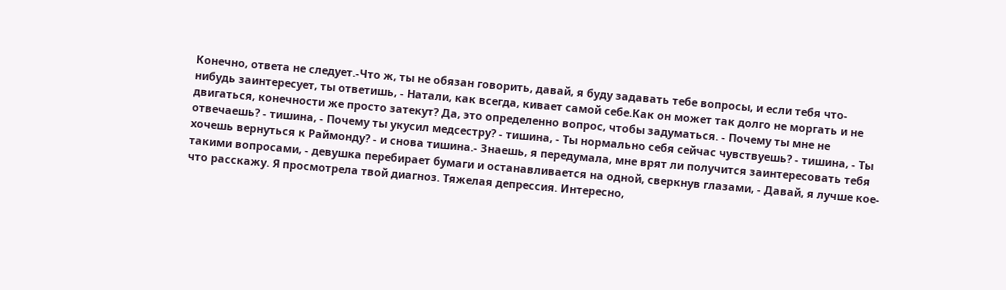Конечно, ответа не следует.-Что ж, ты не обязан говорить, давай, я буду задавать тебе вопросы, и если тебя что- нибудь заинтересует, ты ответишь, - Натали, как всегда, кивает самой себе.Как он может так долго не моргать и не двигаться, конечности же просто затекут? Да, это определенно вопрос, чтобы задуматься. - Почему ты мне не отвечаешь? - тишина, - Почему ты укусил медсестру? - тишина, - Ты нормально себя сейчас чувствуешь? - тишина, - Ты хочешь вернуться к Раймонду? - и снова тишина.- Знаешь, я передумала, мне врят ли получится заинтересовать тебя такими вопросами, - девушка перебирает бумаги и останавливается на одной, сверкнув глазами, - Давай, я лучше кое-что расскажу. Я просмотрела твой диагноз. Тяжелая депрессия. Интересно,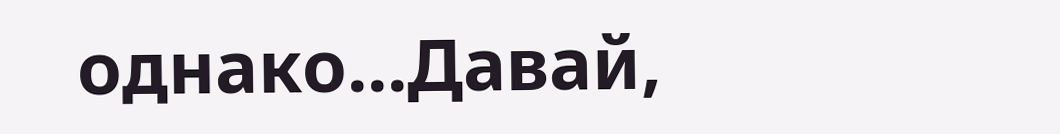однако...Давай,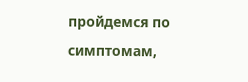пройдемся по симптомам,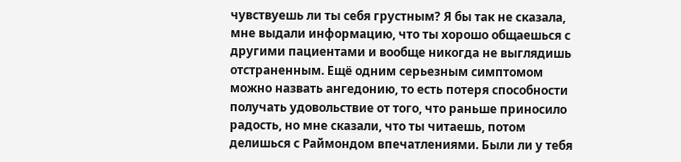чувствуешь ли ты себя грустным? Я бы так не сказала, мне выдали информацию, что ты хорошо общаешься с другими пациентами и вообще никогда не выглядишь отстраненным. Ещё одним серьезным симптомом можно назвать ангедонию, то есть потеря способности получать удовольствие от того, что раньше приносило радость, но мне сказали, что ты читаешь, потом делишься с Раймондом впечатлениями. Были ли у тебя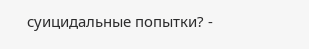суицидальные попытки? -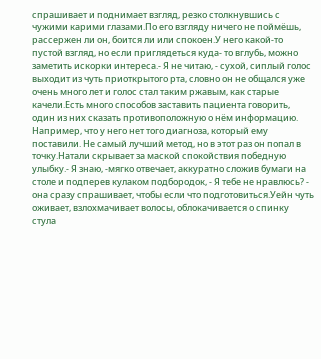спрашивает и поднимает взгляд, резко столкнувшись с чужими карими глазами.По его взгляду ничего не поймёшь, рассержен ли он, боится ли или спокоен.У него какой-то пустой взгляд, но если приглядеться куда- то вглубь, можно заметить искорки интереса.- Я не читаю, - сухой, сиплый голос выходит из чуть приоткрытого рта, словно он не общался уже очень много лет и голос стал таким ржавым, как старые качели.Есть много способов заставить пациента говорить, один из них сказать противоположную о нём информацию. Например, что у него нет того диагноза, который ему поставили. Не самый лучший метод, но в этот раз он попал в точку.Натали скрывает за маской спокойствия победную улыбку.- Я знаю, -мягко отвечает, аккуратно сложив бумаги на столе и подперев кулаком подбородок, - Я тебе не нравлюсь? - она сразу спрашивает, чтобы если что подготовиться.Уейн чуть оживает, взлохмачивает волосы, облокачивается о спинку стула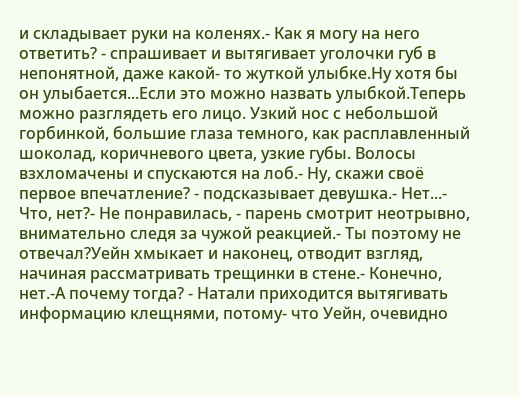и складывает руки на коленях.- Как я могу на него ответить? - спрашивает и вытягивает уголочки губ в непонятной, даже какой- то жуткой улыбке.Ну хотя бы он улыбается...Если это можно назвать улыбкой.Теперь можно разглядеть его лицо. Узкий нос с небольшой горбинкой, большие глаза темного, как расплавленный шоколад, коричневого цвета, узкие губы. Волосы взхломачены и спускаются на лоб.- Ну, скажи своё первое впечатление? - подсказывает девушка.- Нет...- Что, нет?- Не понравилась, - парень смотрит неотрывно, внимательно следя за чужой реакцией.- Ты поэтому не отвечал?Уейн хмыкает и наконец, отводит взгляд, начиная рассматривать трещинки в стене.- Конечно, нет.-А почему тогда? - Натали приходится вытягивать информацию клещнями, потому- что Уейн, очевидно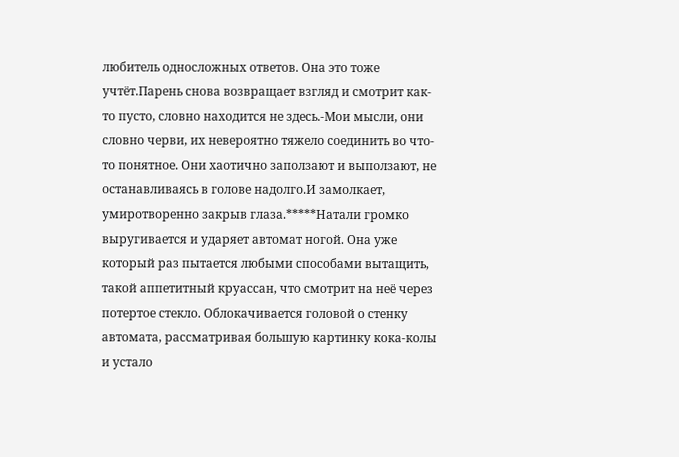любитель односложных ответов. Она это тоже учтёт.Парень снова возвращает взгляд и смотрит как- то пусто, словно находится не здесь.-Мои мысли, они словно черви, их невероятно тяжело соединить во что- то понятное. Они хаотично заползают и выползают, не останавливаясь в голове надолго.И замолкает, умиротворенно закрыв глаза.*****Натали громко выругивается и ударяет автомат ногой. Она уже который раз пытается любыми способами вытащить, такой аппетитный круассан, что смотрит на неё через потертое стекло. Облокачивается головой о стенку автомата, рассматривая большую картинку кока-колы и устало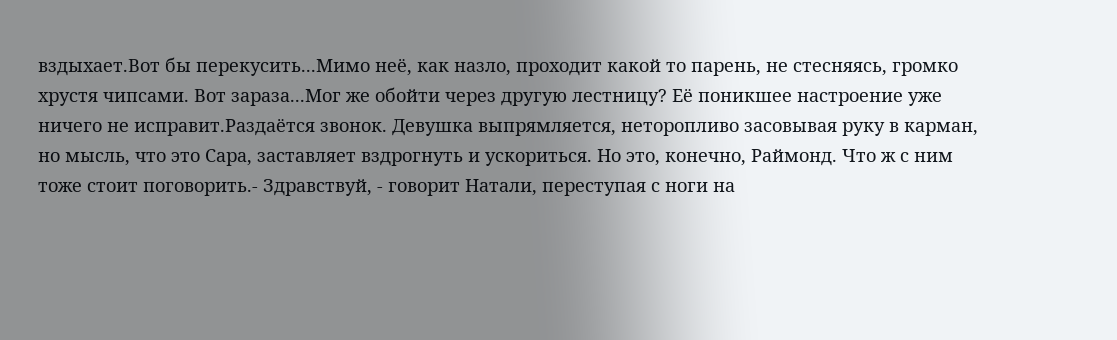вздыхает.Вот бы перекусить...Мимо неё, как назло, проходит какой то парень, не стесняясь, громко хрустя чипсами. Вот зараза...Мог же обойти через другую лестницу? Её поникшее настроение уже ничего не исправит.Раздаётся звонок. Девушка выпрямляется, неторопливо засовывая руку в карман, но мысль, что это Сара, заставляет вздрогнуть и ускориться. Но это, конечно, Раймонд. Что ж с ним тоже стоит поговорить.- Здравствуй, - говорит Натали, переступая с ноги на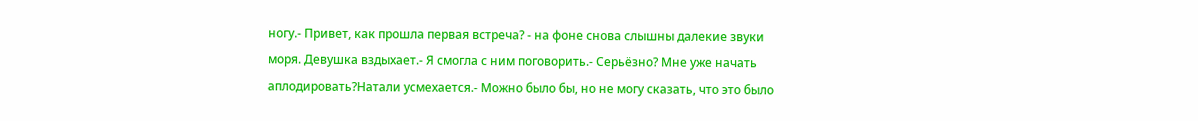ногу.- Привет, как прошла первая встреча? - на фоне снова слышны далекие звуки моря. Девушка вздыхает.- Я смогла с ним поговорить.- Серьёзно? Мне уже начать аплодировать?Натали усмехается.- Можно было бы, но не могу сказать, что это было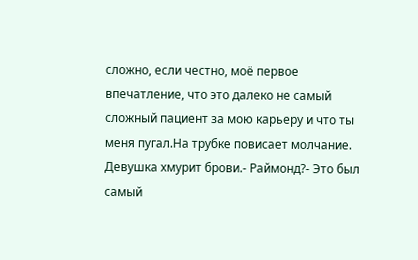сложно, если честно, моё первое впечатление, что это далеко не самый сложный пациент за мою карьеру и что ты меня пугал.На трубке повисает молчание. Девушка хмурит брови.- Раймонд?- Это был самый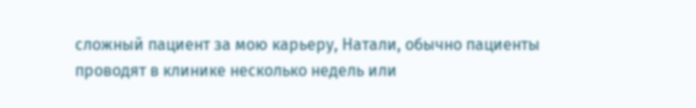сложный пациент за мою карьеру, Натали, обычно пациенты проводят в клинике несколько недель или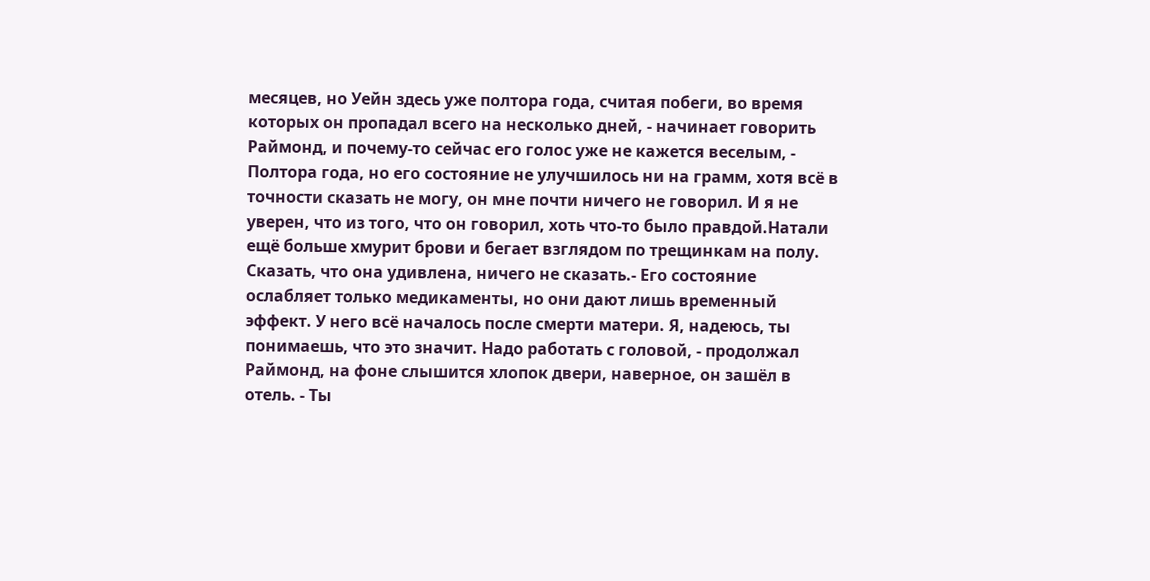месяцев, но Уейн здесь уже полтора года, считая побеги, во время которых он пропадал всего на несколько дней, - начинает говорить Раймонд, и почему-то сейчас его голос уже не кажется веселым, - Полтора года, но его состояние не улучшилось ни на грамм, хотя всё в точности сказать не могу, он мне почти ничего не говорил. И я не уверен, что из того, что он говорил, хоть что-то было правдой.Натали ещё больше хмурит брови и бегает взглядом по трещинкам на полу. Сказать, что она удивлена, ничего не сказать.- Его состояние ослабляет только медикаменты, но они дают лишь временный эффект. У него всё началось после смерти матери. Я, надеюсь, ты понимаешь, что это значит. Надо работать с головой, - продолжал Раймонд, на фоне слышится хлопок двери, наверное, он зашёл в отель. - Ты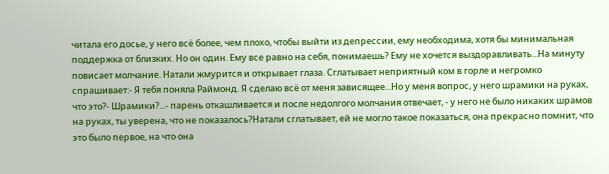читала его досье, у него всё более, чем плохо, чтобы выйти из депрессии, ему необходима, хотя бы минимальная поддержка от близких. Но он один. Ему все равно на себя, понимаешь? Ему не хочется выздоравливать...На минуту повисает молчание. Натали жмурится и открывает глаза. Сглатывает неприятный ком в горле и негромко спрашивает:- Я тебя поняла Раймонд. Я сделаю всё от меня зависящее...Но у меня вопрос, у него шрамики на руках, что это?- Шрамики?...- парень откашливается и после недолгого молчания отвечает, - у него не было никаких шрамов на руках, ты уверена, что не показалось?Натали сглатывает, ей не могло такое показаться, она прекрасно помнит, что это было первое, на что она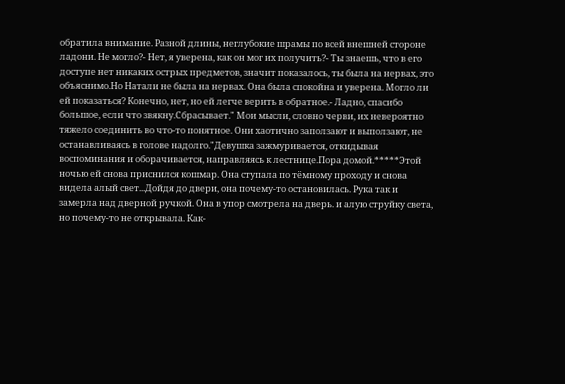обратила внимание. Разной длины, неглубокие шрамы по всей внешней стороне ладони. Не могло?- Нет, я уверена, как он мог их получить?- Ты знаешь, что в его доступе нет никаких острых предметов, значит показалось, ты была на нервах, это объяснимо.Но Натали не была на нервах. Она была спокойна и уверена. Могло ли ей показаться? Конечно, нет, но ей легче верить в обратное.- Ладно, спасибо большое, если что звякну.Сбрасывает." Мои мысли, словно черви, их невероятно тяжело соединить во что-то понятное. Они хаотично заползают и выползают, не останавливаясь в голове надолго."Девушка зажмуривается, откидывая воспоминания и оборачивается, направляясь к лестнице.Пора домой.*****Этой ночью ей снова приснился кошмар. Она ступала по тёмному проходу и снова видела алый свет...Дойдя до двери, она почему-то остановилась. Рука так и замерла над дверной ручкой. Она в упор смотрела на дверь. и алую струйку света, но почему-то не открывала. Как-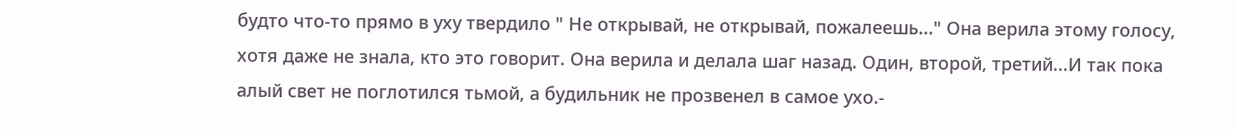будто что-то прямо в уху твердило " Не открывай, не открывай, пожалеешь..." Она верила этому голосу, хотя даже не знала, кто это говорит. Она верила и делала шаг назад. Один, второй, третий...И так пока алый свет не поглотился тьмой, а будильник не прозвенел в самое ухо.-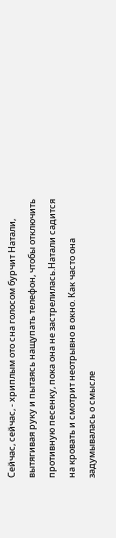Сейчас, сейчас, - хриплым ото сна голосом бурчит Натали, вытягивая руку и пытаясь нащупать телефон, чтобы отключить противную песенку, пока она не застрелилась.Натали садится на кровать и смотрит неотрывно в окно. Как часто она задумывалась о смысле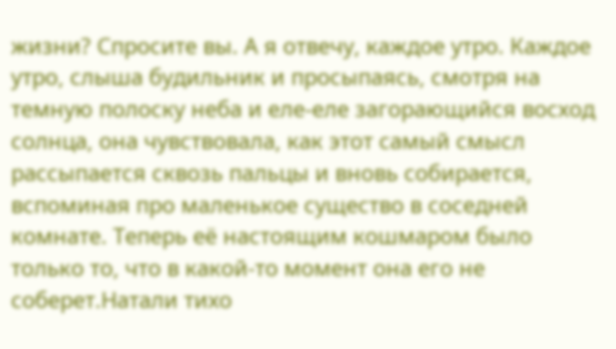жизни? Спросите вы. А я отвечу, каждое утро. Каждое утро, слыша будильник и просыпаясь, смотря на темную полоску неба и еле-еле загорающийся восход солнца, она чувствовала, как этот самый смысл рассыпается сквозь пальцы и вновь собирается, вспоминая про маленькое существо в соседней комнате. Теперь её настоящим кошмаром было только то, что в какой-то момент она его не соберет.Натали тихо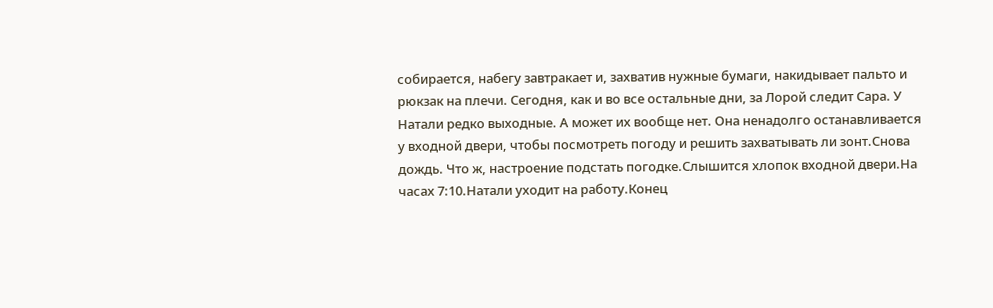собирается, набегу завтракает и, захватив нужные бумаги, накидывает пальто и рюкзак на плечи. Сегодня, как и во все остальные дни, за Лорой следит Сара. У Натали редко выходные. А может их вообще нет. Она ненадолго останавливается у входной двери, чтобы посмотреть погоду и решить захватывать ли зонт.Снова дождь. Что ж, настроение подстать погодке.Слышится хлопок входной двери.На часах 7:10.Натали уходит на работу.Конец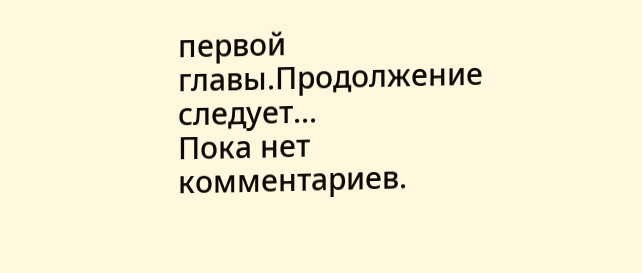первой главы.Продолжение следует...
Пока нет комментариев.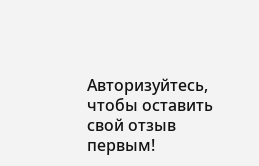Авторизуйтесь, чтобы оставить свой отзыв первым!